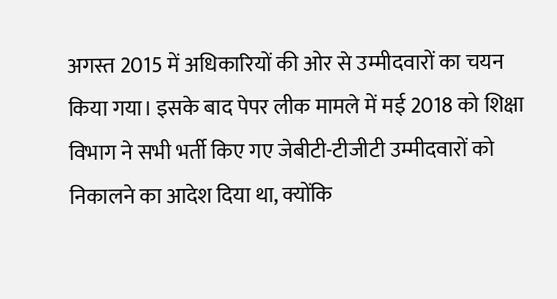अगस्त 2015 में अधिकारियों की ओर से उम्मीदवारों का चयन किया गया। इसके बाद पेपर लीक मामले में मई 2018 को शिक्षा विभाग ने सभी भर्ती किए गए जेबीटी-टीजीटी उम्मीदवारों को निकालने का आदेश दिया था, क्योंकि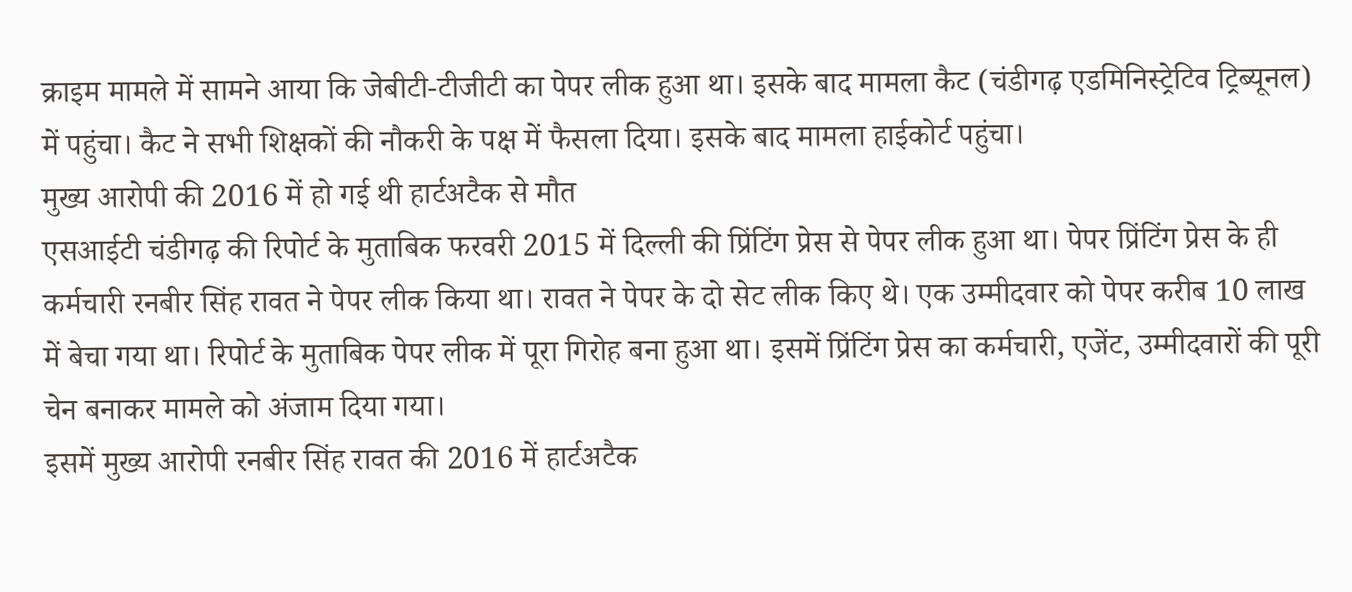क्राइम मामले में सामने आया कि जेबीटी-टीजीटी का पेपर लीक हुआ था। इसके बाद मामला कैट (चंडीगढ़ एडमिनिस्ट्रेटिव ट्रिब्यूनल) में पहुंचा। कैट ने सभी शिक्षकों की नौकरी के पक्ष में फैसला दिया। इसके बाद मामला हाईकोर्ट पहुंचा।
मुख्य आरोपी की 2016 में हो गई थी हार्टअटैक से मौत
एसआईटी चंडीगढ़ की रिपोर्ट के मुताबिक फरवरी 2015 में दिल्ली की प्रिंटिंग प्रेस से पेपर लीक हुआ था। पेपर प्रिंटिंग प्रेस के ही कर्मचारी रनबीर सिंह रावत ने पेपर लीक किया था। रावत ने पेपर के दो सेट लीक किए थे। एक उम्मीदवार को पेपर करीब 10 लाख में बेचा गया था। रिपोर्ट के मुताबिक पेपर लीक में पूरा गिरोह बना हुआ था। इसमें प्रिंटिंग प्रेस का कर्मचारी, एजेंट, उम्मीदवारों की पूरी चेन बनाकर मामले को अंजाम दिया गया।
इसमें मुख्य आरोपी रनबीर सिंह रावत की 2016 में हार्टअटैक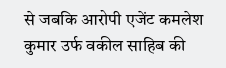से जबकि आरोपी एजेंट कमलेश कुमार उर्फ वकील साहिब की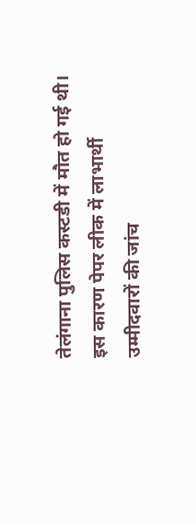तेलंगाना पुलिस कस्टडी में मौत हो गई थी। इस कारण पेपर लीक में लाभार्थी उम्मीदवारों की जांच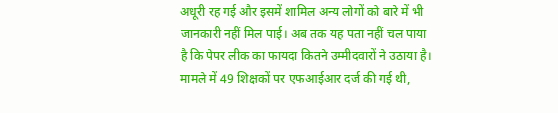अधूरी रह गई और इसमें शामिल अन्य लोगों को बारे में भी जानकारी नहीं मिल पाई। अब तक यह पता नहीं चल पाया है कि पेपर लीक का फायदा कितने उम्मीदवारों ने उठाया है। मामले में 49 शिक्षकों पर एफआईआर दर्ज की गई थी,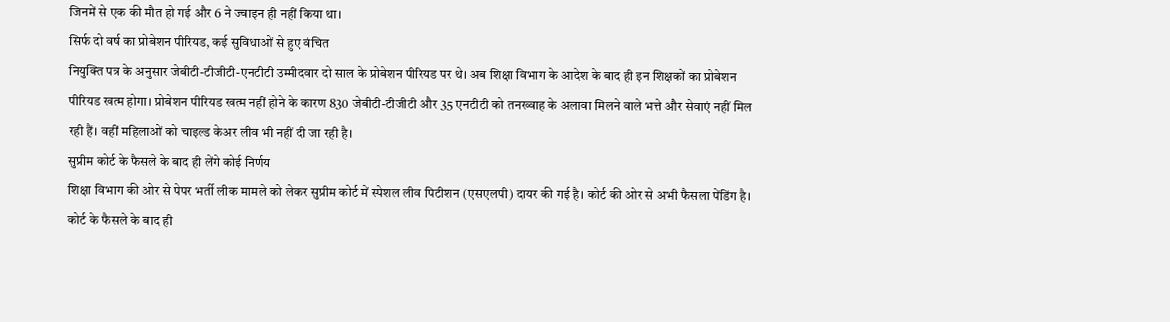जिनमें से एक की मौत हो गई और 6 ने ज्वाइन ही नहीं किया था।
सिर्फ दो वर्ष का प्रोबेशन पीरियड, कई सुविधाओं से हुए वंचित
नियुक्ति पत्र के अनुसार जेबीटी-टीजीटी-एनटीटी उम्मीदवार दो साल के प्रोबेशन पीरियड पर थे। अब शिक्षा विभाग के आदेश के बाद ही इन शिक्षकों का प्रोबेशन पीरियड खत्म होगा। प्रोबेशन पीरियड खत्म नहीं होने के कारण 830 जेबीटी-टीजीटी और 35 एनटीटी को तनख्वाह के अलावा मिलने वाले भत्ते और सेवाएं नहीं मिल रही हैं। वहीं महिलाओं को चाइल्ड केअर लीव भी नहीं दी जा रही है।
सुप्रीम कोर्ट के फैसले के बाद ही लेंगे कोई निर्णय
शिक्षा विभाग की ओर से पेपर भर्ती लीक मामले को लेकर सुप्रीम कोर्ट में स्पेशल लीव पिटीशन (एसएलपी) दायर की गई है। कोर्ट की ओर से अभी फैसला पेंडिंग है। कोर्ट के फैसले के बाद ही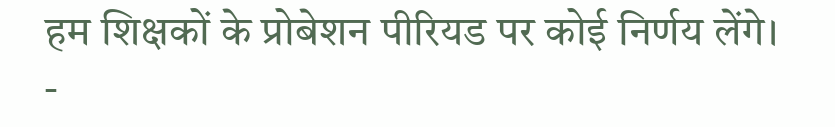हम शिक्षकों के प्रोबेशन पीरियड पर कोई निर्णय लेंगे। -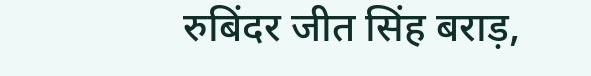रुबिंदर जीत सिंह बराड़,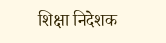शिक्षा निदेशक